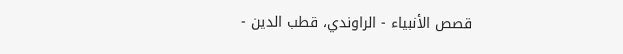قصص الأنبياء - الراوندي، قطب الدين -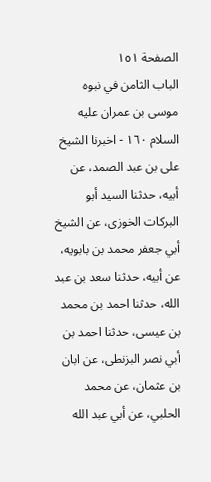الصفحة ١٥١
الباب الثامن في نبوه موسى بن عمران عليه السلام ١٦٠ - اخبرنا الشيخ على بن عبد الصمد، عن أبيه، حدثنا السيد أبو البركات الخوزى، عن الشيخ أبي جعفر محمد بن بابويه، عن أبيه، حدثنا سعد بن عبد الله، حدثنا احمد بن محمد بن عيسى، حدثنا احمد بن أبي نصر البزنطى، عن ابان بن عثمان، عن محمد الحلبي، عن أبي عبد الله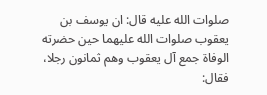صلوات الله عليه قال: ان يوسف بن يعقوب صلوات الله عليهما حين حضرته الوفاة جمع آل يعقوب وهم ثمانون رجلا، فقال: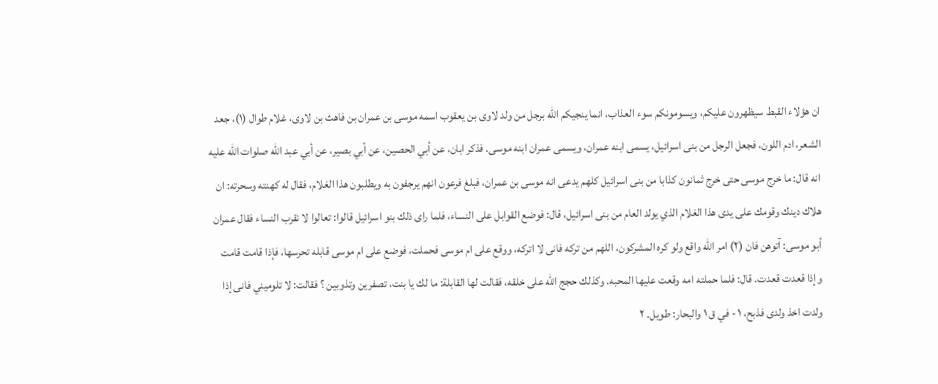ان هؤلاء القبط سيظهرون عليكم، ويسومونكم سوء العذاب، انما ينجيكم الله برجل من ولد لاوى بن يعقوب اسمه موسى بن عمران بن فاهث بن لاوى، غلام طوال (١)، جعد الشعر، ادم اللون، فجعل الرجل من بنى اسرائيل، يسمى ابنه عمران، ويسمى عمران ابنه موسى. فذكر ابان، عن أبي الحصين، عن أبي بصير، عن أبي عبد الله صلوات الله عليه انه قال: ما خرج موسى حتى خرج ثمانون كذابا من بنى اسرائيل كلهم يدعى انه موسى بن عمران، فبلغ فرعون انهم يرجفون به ويطلبون هذا الغلام، فقال له كهنته وسحرته: ان هلاك دينك وقومك على يدى هذا الغلام الذي يولد العام من بنى اسرائيل، قال: فوضع القوابل على النساء، فلما راى ذلك بنو اسرائيل قالوا: تعالوا لا نقرب النساء فقال عمران أبو موسى: آتوهن فان (٢) امر الله واقع ولو كره المشركون، اللهم من تركه فانى لا اتركه، ووقع على ام موسى فحملت، فوضع على ام موسى قابله تحرسها، فإذا قامت قامت وإذا قعدت قعدت. قال: فلما حملته امه وقعت عليها المحبه. وكذلك حجج الله على خلقه، فقالت لها القابلة: ما لك يا بنت، تصفرين وتذوبين ؟ فقالت: لا تلوميني فانى إذا ولدت اخذ ولدى فذبح، ١ - في ق ١ والبحار: طويل. ٢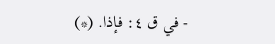- في ق ٤: فإذا. (*)